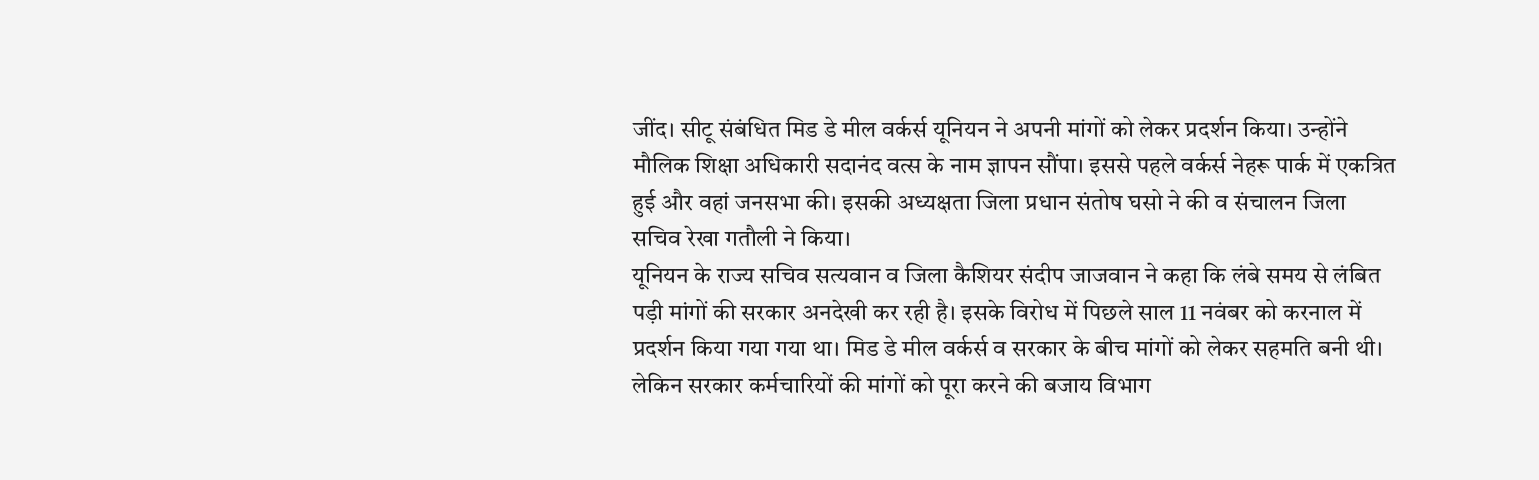जींद। सीटू संबंधित मिड डे मील वर्कर्स यूनियन ने अपनी मांगों को लेकर प्रदर्शन किया। उन्होंने मौलिक शिक्षा अधिकारी सदानंद वत्स के नाम ज्ञापन सौंपा। इससे पहले वर्कर्स नेहरू पार्क में एकत्रित हुई और वहां जनसभा की। इसकी अध्यक्षता जिला प्रधान संतोष घसो ने की व संचालन जिला सचिव रेखा गतौली ने किया।
यूनियन के राज्य सचिव सत्यवान व जिला कैशियर संदीप जाजवान ने कहा कि लंबे समय से लंबित पड़ी मांगों की सरकार अनदेखी कर रही है। इसके विरोध में पिछले साल 11 नवंबर को करनाल में प्रदर्शन किया गया गया था। मिड डे मील वर्कर्स व सरकार के बीच मांगों को लेकर सहमति बनी थी। लेकिन सरकार कर्मचारियों की मांगों को पूरा करने की बजाय विभाग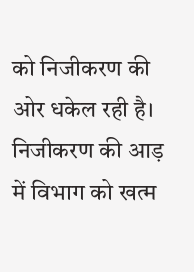को निजीकरण की ओर धकेल रही है। निजीकरण की आड़ में विभाग को खत्म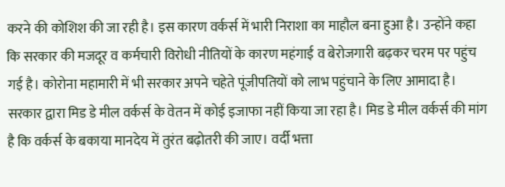करने की कोशिश की जा रही है। इस कारण वर्कर्स में भारी निराशा का माहौल बना हुआ है। उन्होंने कहा कि सरकार की मजदूर व कर्मचारी विरोधी नीतियों के कारण महंगाई व बेरोजगारी बढ़कर चरम पर पहुंच गई है। कोरोना महामारी में भी सरकार अपने चहेते पूंजीपतियों को लाभ पहुंचाने के लिए आमादा है। सरकार द्वारा मिड डे मील वर्कर्स के वेतन में कोई इजाफा नहीं किया जा रहा है। मिड डे मील वर्कर्स की मांग है कि वर्कर्स के बकाया मानदेय में तुरंत बढ़ोतरी की जाए। वर्दी भत्ता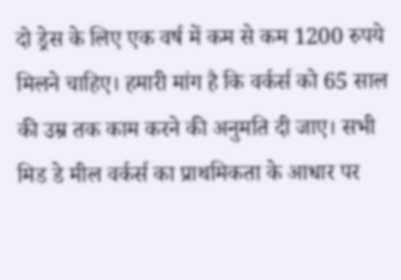दो ड्रेस के लिए एक वर्ष में कम से कम 1200 रुपये मिलने चाहिए। हमारी मांग है कि वर्कर्स को 65 साल की उम्र तक काम करने की अनुमति दी जाए। सभी मिड डे मील वर्कर्स का प्राथमिकता के आधार पर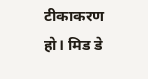टीकाकरण हो। मिड डे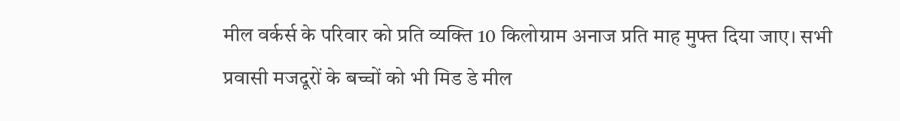मील वर्कर्स के परिवार को प्रति व्यक्ति 10 किलोग्राम अनाज प्रति माह मुफ्त दिया जाए। सभी प्रवासी मजदूरों के बच्चों को भी मिड डे मील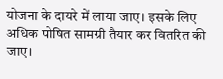योजना के दायरे में लाया जाए। इसके लिए अधिक पोषित सामग्री तैयार कर वितरित की जाए।